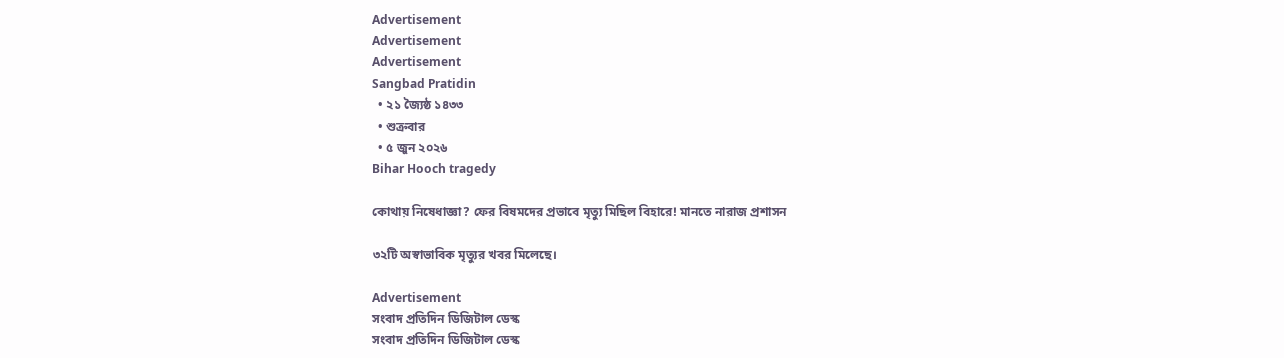Advertisement
Advertisement
Advertisement
Sangbad Pratidin
  • ২১ জ্যৈষ্ঠ ১৪৩৩
  • শুক্রবার
  • ৫ জুন ২০২৬
Bihar Hooch tragedy

কোথায় নিষেধাজ্ঞা? ফের বিষমদের প্রভাবে মৃত্যু মিছিল বিহারে! মানতে নারাজ প্রশাসন

৩২টি অস্বাভাবিক মৃত্যুর খবর মিলেছে।

Advertisement
সংবাদ প্রতিদিন ডিজিটাল ডেস্ক
সংবাদ প্রতিদিন ডিজিটাল ডেস্ক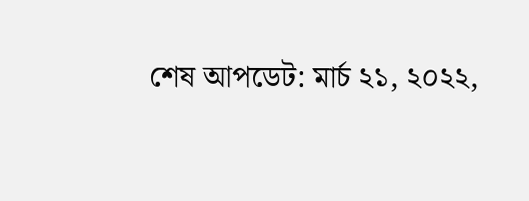শেষ আপডেট: মার্চ ২১, ২০২২,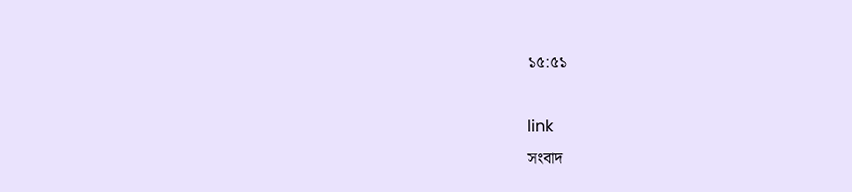১৫:৫১

link
সংবাদ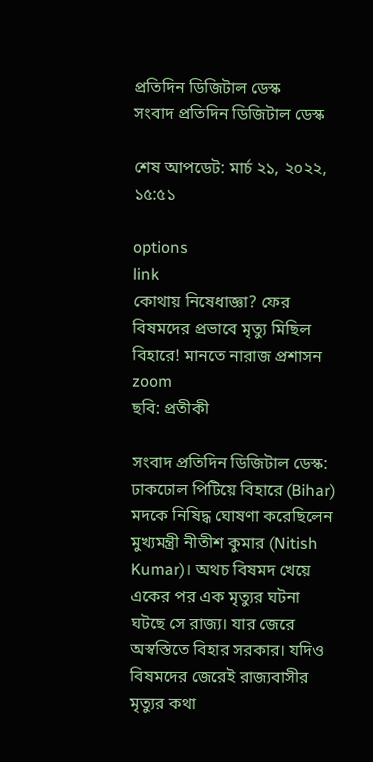প্রতিদিন ডিজিটাল ডেস্ক
সংবাদ প্রতিদিন ডিজিটাল ডেস্ক

শেষ আপডেট: মার্চ ২১, ২০২২, ১৫:৫১

options
link
কোথায় নিষেধাজ্ঞা? ফের বিষমদের প্রভাবে মৃত্যু মিছিল বিহারে! মানতে নারাজ প্রশাসন zoom
ছবি: প্রতীকী

সংবাদ প্রতিদিন ডিজিটাল ডেস্ক: ঢাকঢোল পিটিয়ে বিহারে (Bihar) মদকে নিষিদ্ধ ঘোষণা করেছিলেন মুখ্যমন্ত্রী নীতীশ কুমার (Nitish Kumar)। অথচ বিষমদ খেয়ে একের পর এক মৃত্যুর ঘটনা ঘটছে সে রাজ্য। যার জেরে অস্বস্তিতে বিহার সরকার। যদিও বিষমদের জেরেই রাজ্যবাসীর মৃত্যুর কথা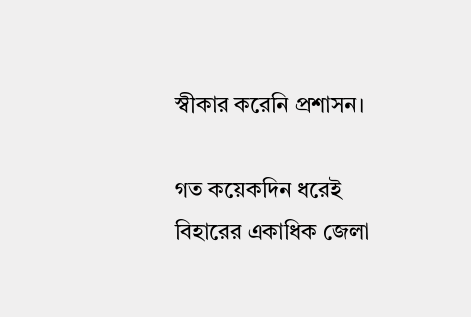স্বীকার করেনি প্রশাসন।

গত কয়েকদিন ধরেই বিহারের একাধিক জেলা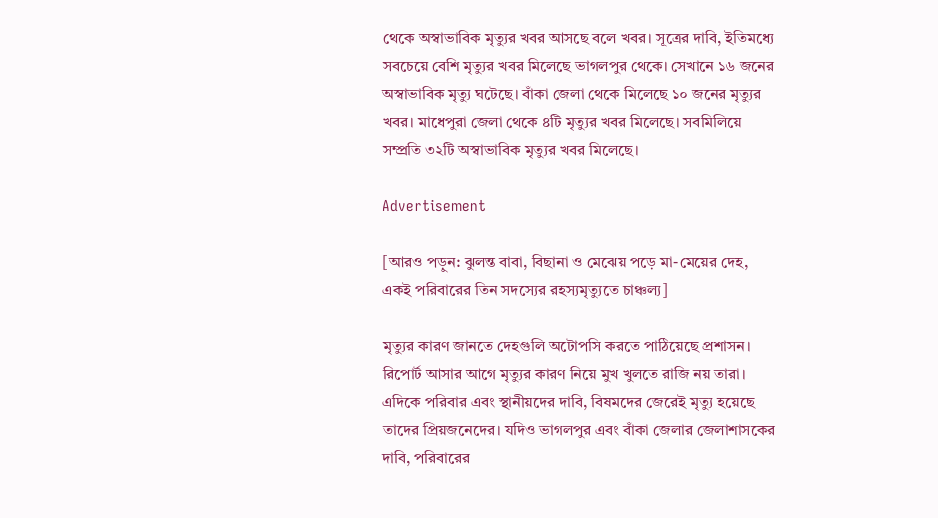থেকে অস্বাভাবিক মৃত্যুর খবর আসছে বলে খবর। সূত্রের দাবি, ইতিমধ্যে সবচেয়ে বেশি মৃত্যুর খবর মিলেছে ভাগলপুর থেকে। সেখানে ১৬ জনের অস্বাভাবিক মৃত্যু ঘটেছে। বাঁকা জেলা থেকে মিলেছে ১০ জনের মৃত্যুর খবর। মাধেপুরা জেলা থেকে ৪টি মৃত্যুর খবর মিলেছে। সবমিলিয়ে সম্প্রতি ৩২টি অস্বাভাবিক মৃত্যুর খবর মিলেছে।

Advertisement

[আরও পড়ুন: ঝুলন্ত বাবা, বিছানা ও মেঝেয় পড়ে মা-মেয়ের দেহ, একই পরিবারের তিন সদস্যের রহস্যমৃত্যুতে চাঞ্চল্য]

মৃত্যুর কারণ জানতে দেহগুলি অটোপসি করতে পাঠিয়েছে প্রশাসন। রিপোর্ট আসার আগে মৃত্যুর কারণ নিয়ে মুখ খুলতে রাজি নয় তারা। এদিকে পরিবার এবং স্থানীয়দের দাবি, বিষমদের জেরেই মৃত্যু হয়েছে তাদের প্রিয়জনেদের। যদিও ভাগলপুর এবং বাঁকা জেলার জেলাশাসকের দাবি, পরিবারের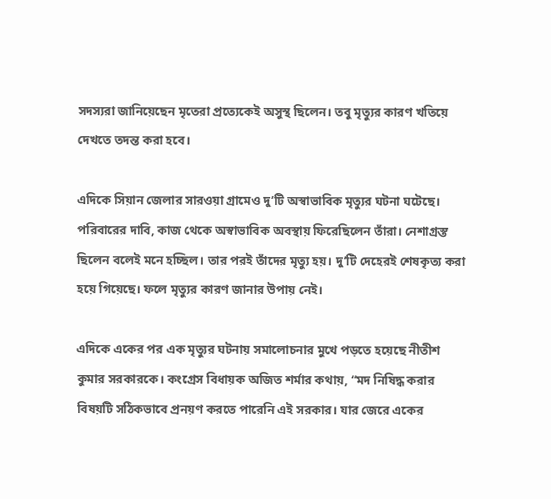সদস্যরা জানিয়েছেন মৃতেরা প্রত্যেকেই অসুস্থ ছিলেন। তবু মৃত্যুর কারণ খতিয়ে দেখতে তদন্ত করা হবে।

এদিকে সিয়ান জেলার সারওয়া গ্রামেও দু’টি অস্বাভাবিক মৃত্যুর ঘটনা ঘটেছে। পরিবারের দাবি, কাজ থেকে অস্বাভাবিক অবস্থায় ফিরেছিলেন তাঁরা। নেশাগ্রস্ত ছিলেন বলেই মনে হচ্ছিল। তার পরই তাঁদের মৃত্যু হয়। দু’টি দেহেরই শেষকৃত্য করা হয়ে গিয়েছে। ফলে মৃত্যুর কারণ জানার উপায় নেই।

এদিকে একের পর এক মৃত্যুর ঘটনায় সমালোচনার মুখে পড়তে হয়েছে নীতীশ কুমার সরকারকে। কংগ্রেস বিধায়ক অজিত শর্মার কথায়, “মদ নিষিদ্ধ করার বিষয়টি সঠিকভাবে প্রনয়ণ করতে পারেনি এই সরকার। যার জেরে একের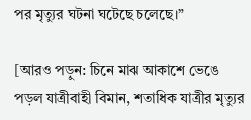পর মৃত্যুর ঘটনা ঘটেছে চলেছে।”

[আরও পড়ুন: চিনে মাঝ আকাশে ভেঙে পড়ল যাত্রীবাহী বিমান, শতাধিক যাত্রীর মৃত্যুর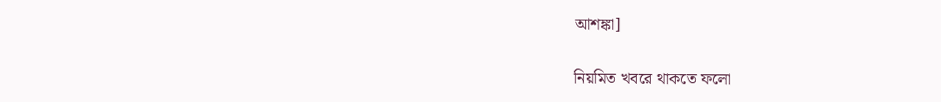আশঙ্কা]

নিয়মিত খবরে থাকতে ফলো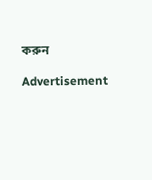করুন

Advertisement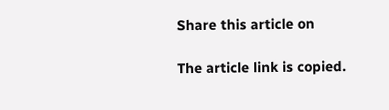Share this article on

The article link is copied.